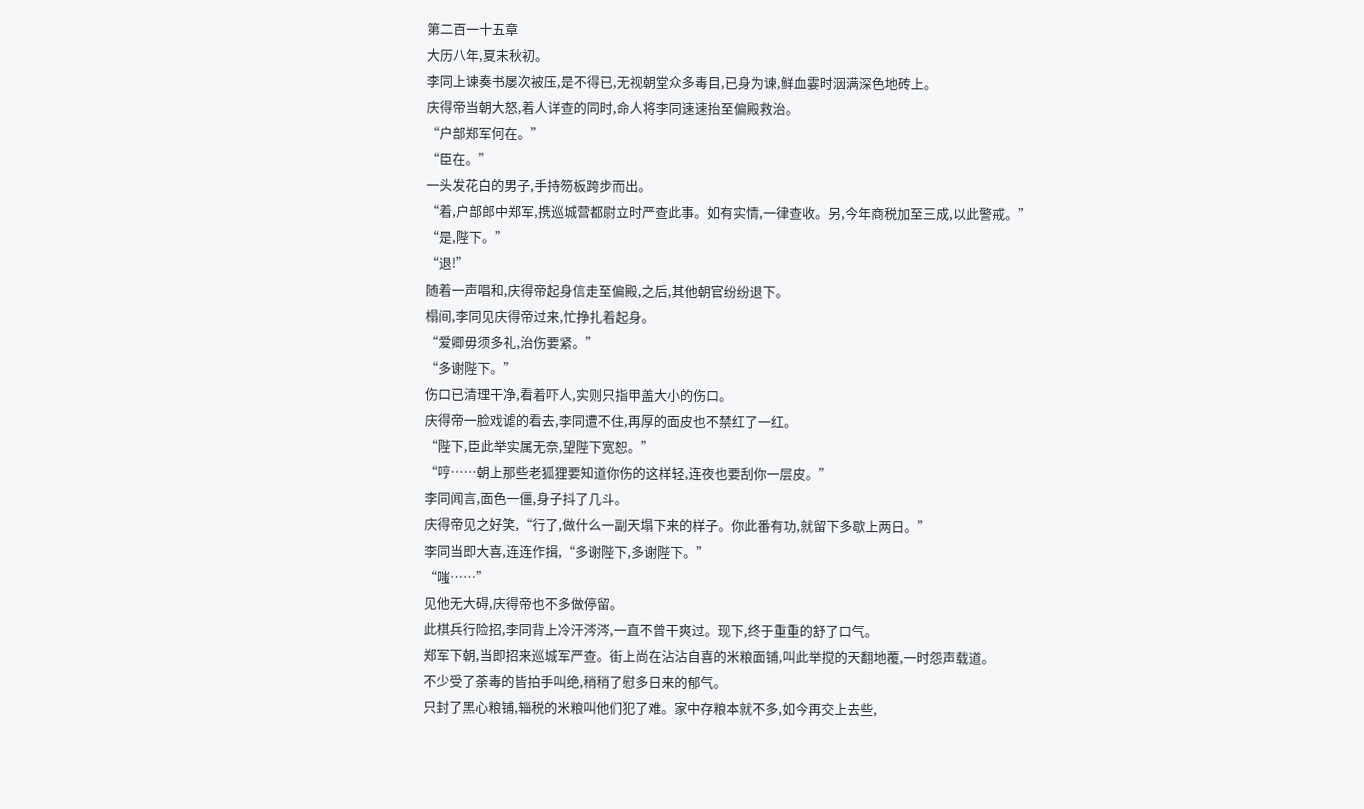第二百一十五章
大历八年,夏末秋初。
李同上谏奏书屡次被压,是不得已,无视朝堂众多毒目,已身为谏,鲜血霎时洇满深色地砖上。
庆得帝当朝大怒,着人详查的同时,命人将李同速速抬至偏殿救治。
“户部郑军何在。”
“臣在。”
一头发花白的男子,手持笏板跨步而出。
“着,户部郎中郑军,携巡城营都尉立时严查此事。如有实情,一律查收。另,今年商税加至三成,以此警戒。”
“是,陛下。”
“退!”
随着一声唱和,庆得帝起身信走至偏殿,之后,其他朝官纷纷退下。
榻间,李同见庆得帝过来,忙挣扎着起身。
“爱卿毋须多礼,治伤要紧。”
“多谢陛下。”
伤口已清理干净,看着吓人,实则只指甲盖大小的伤口。
庆得帝一脸戏谑的看去,李同遭不住,再厚的面皮也不禁红了一红。
“陛下,臣此举实属无奈,望陛下宽恕。”
“哼……朝上那些老狐狸要知道你伤的这样轻,连夜也要刮你一层皮。”
李同闻言,面色一僵,身子抖了几斗。
庆得帝见之好笑,“行了,做什么一副天塌下来的样子。你此番有功,就留下多歇上两日。”
李同当即大喜,连连作揖,“多谢陛下,多谢陛下。”
“嗤……”
见他无大碍,庆得帝也不多做停留。
此棋兵行险招,李同背上冷汗涔涔,一直不曾干爽过。现下,终于重重的舒了口气。
郑军下朝,当即招来巡城军严查。街上尚在沾沾自喜的米粮面铺,叫此举搅的天翻地覆,一时怨声载道。
不少受了荼毒的皆拍手叫绝,稍稍了慰多日来的郁气。
只封了黑心粮铺,辎税的米粮叫他们犯了难。家中存粮本就不多,如今再交上去些,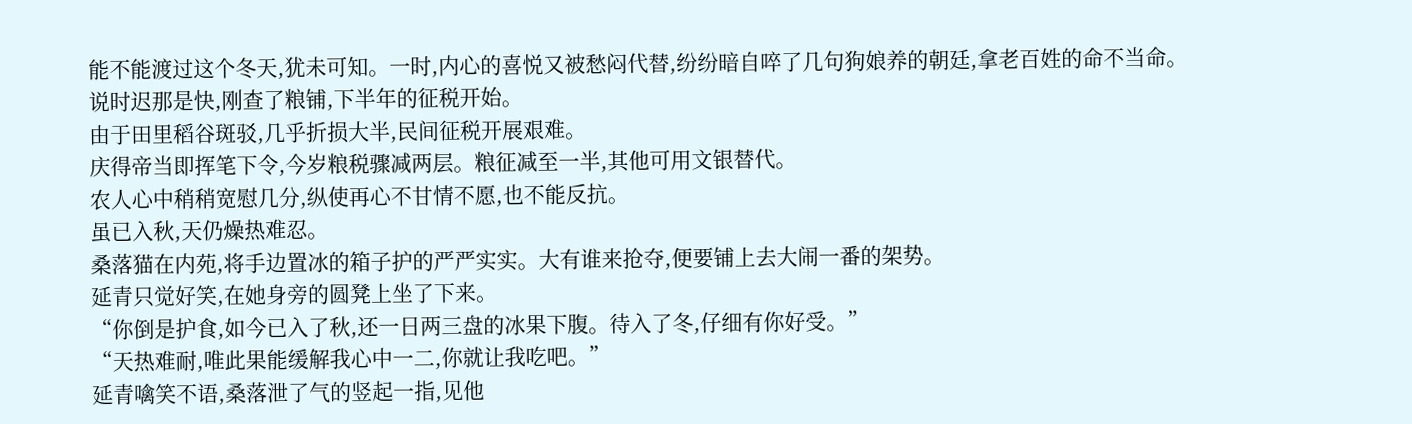能不能渡过这个冬天,犹未可知。一时,内心的喜悦又被愁闷代替,纷纷暗自啐了几句狗娘养的朝廷,拿老百姓的命不当命。
说时迟那是快,刚查了粮铺,下半年的征税开始。
由于田里稻谷斑驳,几乎折损大半,民间征税开展艰难。
庆得帝当即挥笔下令,今岁粮税骤减两层。粮征减至一半,其他可用文银替代。
农人心中稍稍宽慰几分,纵使再心不甘情不愿,也不能反抗。
虽已入秋,天仍燥热难忍。
桑落猫在内苑,将手边置冰的箱子护的严严实实。大有谁来抢夺,便要铺上去大闹一番的架势。
延青只觉好笑,在她身旁的圆凳上坐了下来。
“你倒是护食,如今已入了秋,还一日两三盘的冰果下腹。待入了冬,仔细有你好受。”
“天热难耐,唯此果能缓解我心中一二,你就让我吃吧。”
延青噙笑不语,桑落泄了气的竖起一指,见他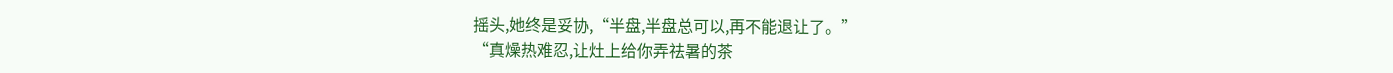摇头,她终是妥协,“半盘,半盘总可以,再不能退让了。”
“真燥热难忍,让灶上给你弄祛暑的茶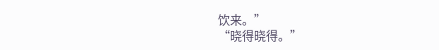饮来。”
“晓得晓得。”